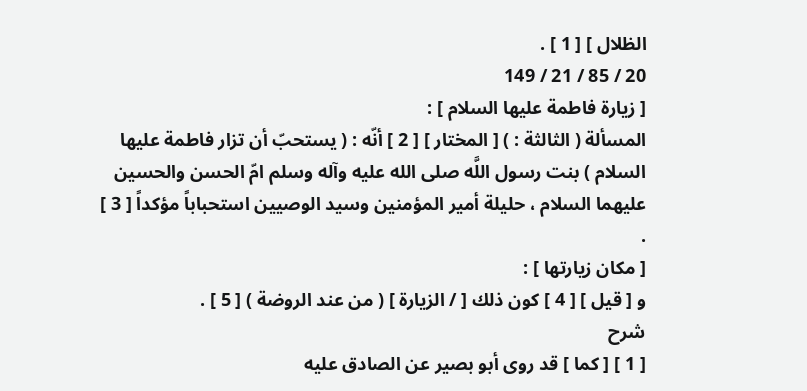الظلال ] [ 1 ] .
20 / 85 / 21 / 149
[ زيارة فاطمة عليها السلام ] :
المسألة ( الثالثة : ) [ المختار ] [ 2 ] أنّه : ( يستحبّ أن تزار فاطمة عليها السلام ) بنت رسول اللَّه صلى الله عليه وآله وسلم امّ الحسن والحسين عليهما السلام ، حليلة أمير المؤمنين وسيد الوصيين استحباباً مؤكداً [ 3 ] .
[ مكان زيارتها ] :
و [ قيل ] [ 4 ] كون ذلك [ / الزيارة ] ( من عند الروضة ) [ 5 ] .
شرح
[ 1 ] [ كما ] قد روى أبو بصير عن الصادق عليه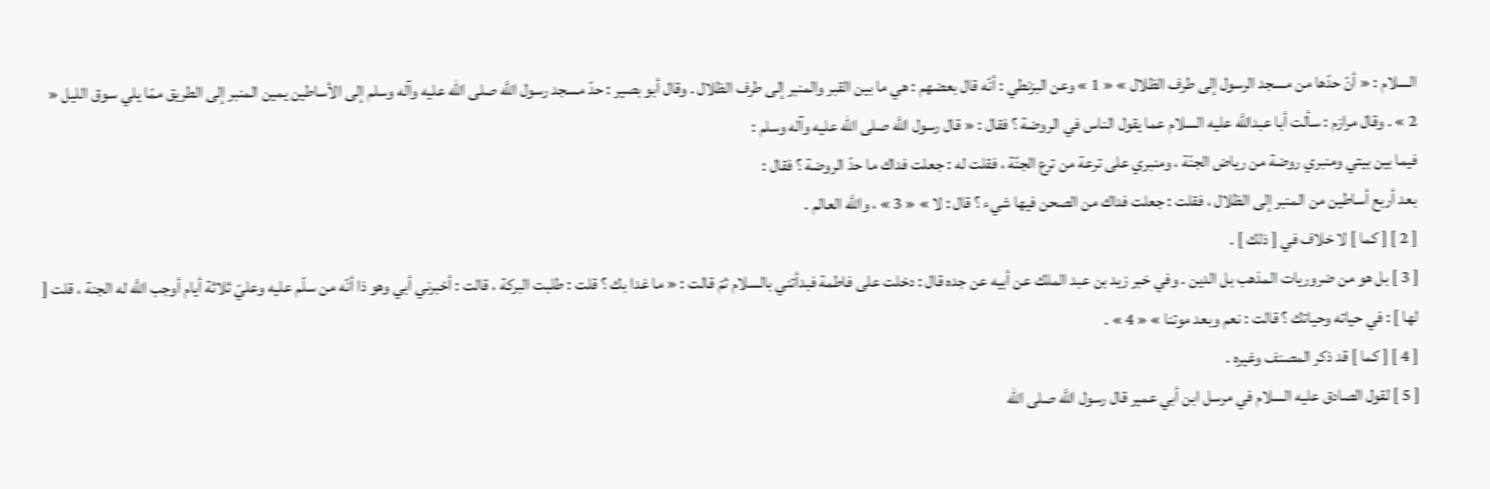السلام : « أنّ حدّها من مسجد الرسول إلى طرف الظلال » « 1 » وعن البزنطي : أنّه قال بعضهم : هي ما بين القبر والمنبر إلى طرف الظلال . وقال أبو بصير : حدّ مسجد رسول اللَّه صلى الله عليه وآله وسلم إلى الأساطين يمين المنبر إلى الطريق ممّا يلي سوق الليل « 2 » . وقال مرازم : سألت أبا عبداللَّه عليه السلام عما يقول الناس في الروضة ؟ فقال : « قال رسول اللَّه صلى الله عليه وآله وسلم :
فيما بين بيتي ومنبري روضة من رياض الجنّة ، ومنبري على ترعة من ترع الجنّة ، فقلت له : جعلت فداك ما حدّ الروضة ؟ فقال :
بعد أربع أساطين من المنبر إلى الظلال ، فقلت : جعلت فداك من الصحن فيها شيء ؟ قال : لا » « 3 » ، واللَّه العالم .
[ 2 ] [ كما ] لا خلاف في [ ذلك ] .
[ 3 ] بل هو من ضروريات المذهب بل الدين . وفي خبر زيد بن عبد الملك عن أبيه عن جده قال : دخلت على فاطمة فبدأتني بالسلام ثمّ قالت : « ما غدا بك ؟ قلت : طلبت البركة ، قالت : أخبرني أبي وهو ذا أنّه من سلّم عليه وعليّ ثلاثة أيام أوجب اللَّه له الجنة ، قلت [ لها ] : في حياته وحياتك ؟ قالت : نعم وبعد موتنا » « 4 » .
[ 4 ] [ كما ] قد ذكر المصنف وغيره .
[ 5 ] لقول الصادق عليه السلام في مرسل ابن أبي عمير قال رسول اللَّه صلى الله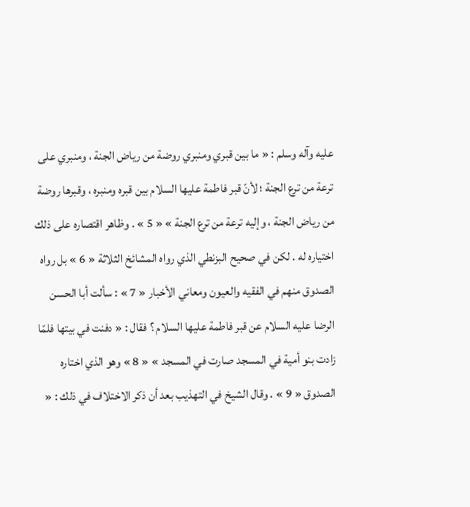عليه وآله وسلم : « ما بين قبري ومنبري روضة من رياض الجنة ، ومنبري على ترعة من ترع الجنة ؛ لأنّ قبر فاطمة عليها السلام بين قبره ومنبره ، وقبرها روضة من رياض الجنة ، وإليه ترعة من ترع الجنة » « 5 » . وظاهر اقتصاره على ذلك اختياره له . لكن في صحيح البزنطي الذي رواه المشائخ الثلاثة « 6 » بل رواه الصدوق منهم في الفقيه والعيون ومعاني الأخبار « 7 » : سألت أبا الحسن الرضا عليه السلام عن قبر فاطمة عليها السلام ؟ فقال : « دفنت في بيتها فلمّا زادت بنو أمية في المسجد صارت في المسجد » « 8 » وهو الذي اختاره الصدوق « 9 » . وقال الشيخ في التهذيب بعد أن ذكر الاختلاف في ذلك : «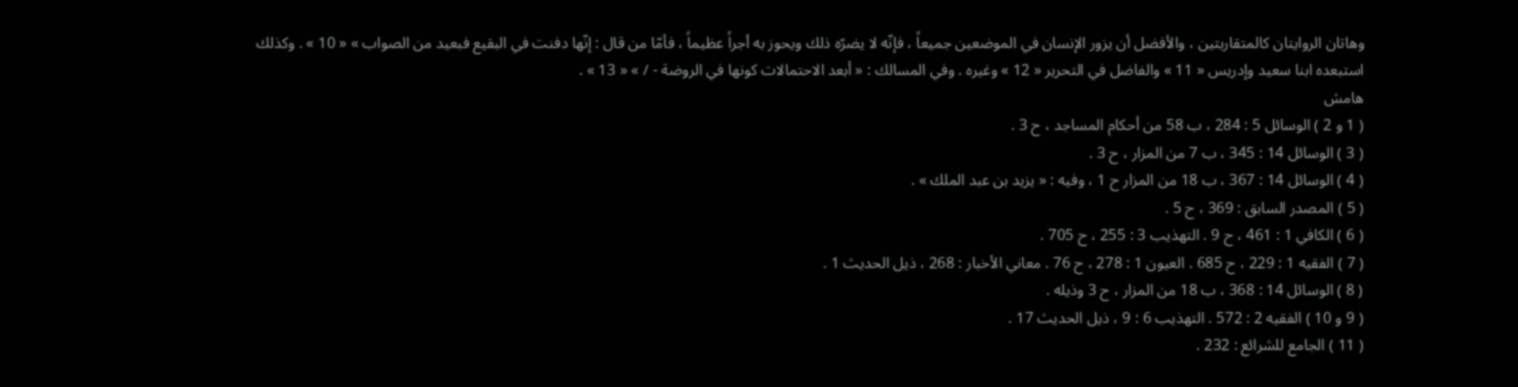وهاتان الروايتان كالمتقاربتين ، والأفضل أن يزور الإنسان في الموضعين جميعاً ، فإنّه لا يضرّه ذلك ويحوز به أجراً عظيماً ، فأمّا من قال : إنّها دفنت في البقيع فبعيد من الصواب » « 10 » . وكذلك استبعده ابنا سعيد وإدريس « 11 » والفاضل في التحرير « 12 » وغيره . وفي المسالك : « أبعد الاحتمالات كونها في الروضة - / » « 13 » .
هامش
( 1 و 2 ) الوسائل 5 : 284 ، ب 58 من أحكام المساجد ، ح 3 .
( 3 ) الوسائل 14 : 345 ، ب 7 من المزار ، ح 3 .
( 4 ) الوسائل 14 : 367 ، ب 18 من المزار ح 1 ، وفيه : « يزيد بن عبد الملك » .
( 5 ) المصدر السابق : 369 ، ح 5 .
( 6 ) الكافي 1 : 461 ، ح 9 . التهذيب 3 : 255 ، ح 705 .
( 7 ) الفقيه 1 : 229 ، ح 685 . العيون 1 : 278 ، ح 76 . معاني الأخبار : 268 ، ذيل الحديث 1 .
( 8 ) الوسائل 14 : 368 ، ب 18 من المزار ، ح 3 وذيله .
( 9 و 10 ) الفقيه 2 : 572 . التهذيب 6 : 9 ، ذيل الحديث 17 .
( 11 ) الجامع للشرائع : 232 .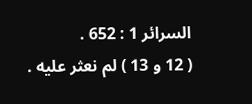السرائر 1 : 652 .
( 12 و 13 ) لم نعثر عليه .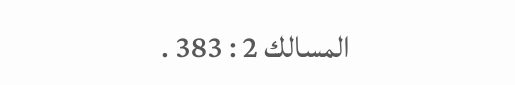المسالك 2 : 383 .